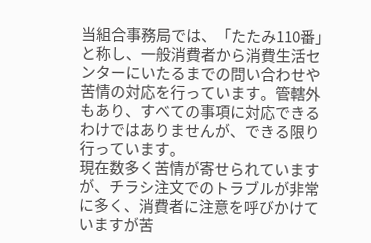当組合事務局では、「たたみ110番」と称し、一般消費者から消費生活センターにいたるまでの問い合わせや苦情の対応を行っています。管轄外もあり、すべての事項に対応できるわけではありませんが、できる限り行っています。
現在数多く苦情が寄せられていますが、チラシ注文でのトラブルが非常に多く、消費者に注意を呼びかけていますが苦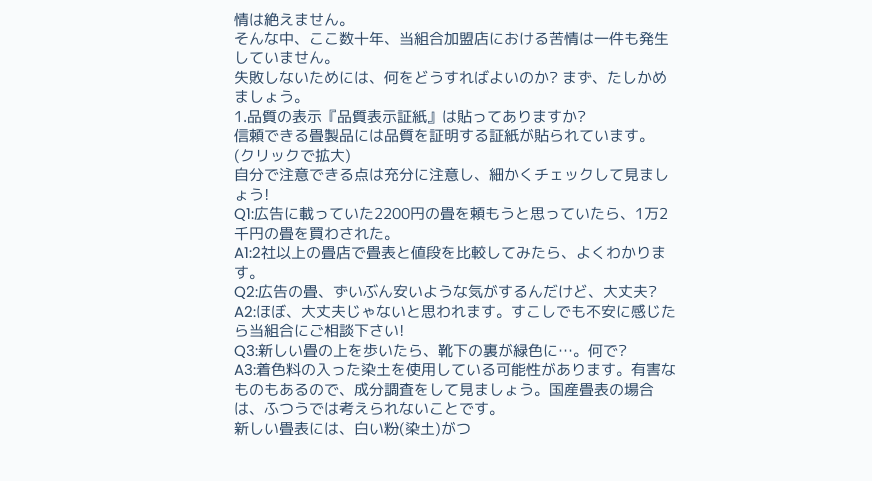情は絶えません。
そんな中、ここ数十年、当組合加盟店における苦情は一件も発生していません。
失敗しないためには、何をどうすればよいのか? まず、たしかめましょう。
1.品質の表示『品質表示証紙』は貼ってありますか?
信頼できる畳製品には品質を証明する証紙が貼られています。
(クリックで拡大)
自分で注意できる点は充分に注意し、細かくチェックして見ましょう!
Q1:広告に載っていた2200円の畳を頼もうと思っていたら、1万2千円の畳を買わされた。
A1:2社以上の畳店で畳表と値段を比較してみたら、よくわかります。
Q2:広告の畳、ずいぶん安いような気がするんだけど、大丈夫?
A2:ほぼ、大丈夫じゃないと思われます。すこしでも不安に感じたら当組合にご相談下さい!
Q3:新しい畳の上を歩いたら、靴下の裏が緑色に…。何で?
A3:着色料の入った染土を使用している可能性があります。有害なものもあるので、成分調査をして見ましょう。国産畳表の場合は、ふつうでは考えられないことです。
新しい畳表には、白い粉(染土)がつ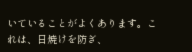いていることがよくあります。これは、日焼けを防ぎ、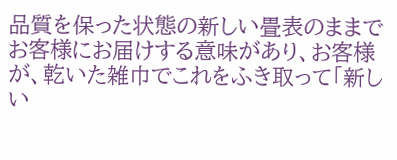品質を保った状態の新しい畳表のままでお客様にお届けする意味があり、お客様が、乾いた雑巾でこれをふき取って「新しい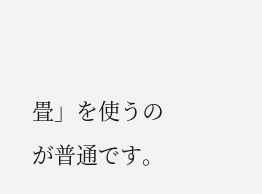畳」を使うのが普通です。